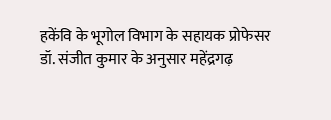हकेंवि के भूगोल विभाग के सहायक प्रोफेसर डॉ. संजीत कुमार के अनुसार महेंद्रगढ़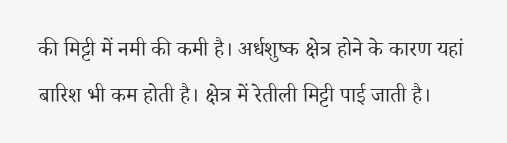की मिट्टी में नमी की कमी है। अर्धशुष्क क्षेत्र होने के कारण यहां बारिश भी कम होती है। क्षेत्र में रेतीली मिट्टी पाई जाती है।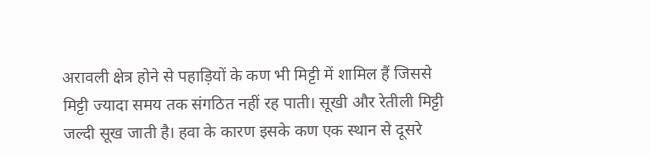अरावली क्षेत्र होने से पहाड़ियों के कण भी मिट्टी में शामिल हैं जिससे मिट्टी ज्यादा समय तक संगठित नहीं रह पाती। सूखी और रेतीली मिट्टी जल्दी सूख जाती है। हवा के कारण इसके कण एक स्थान से दूसरे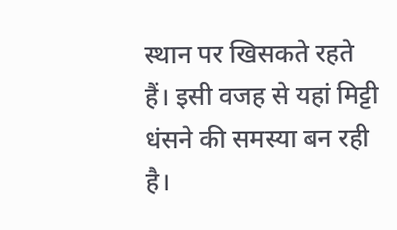स्थान पर खिसकते रहते हैं। इसी वजह से यहां मिट्टी धंसने की समस्या बन रही है।